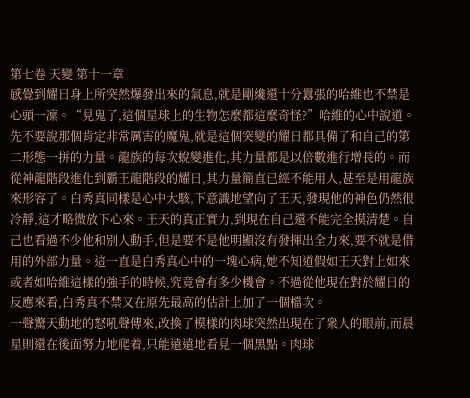第七卷 天變 第十一章
感覺到耀日身上所突然爆發出來的氣息,就是剛纔還十分囂張的哈維也不禁是心頭一凜。“見鬼了,這個星球上的生物怎麼都這麼奇怪?”哈維的心中說道。先不要說那個肯定非常厲害的魔鬼,就是這個突變的耀日都具備了和自己的第二形態一拼的力量。龍族的每次蛻變進化,其力量都是以倍數進行增長的。而從神龍階段進化到霸王龍階段的耀日,其力量簡直已經不能用人,甚至是用龍族來形容了。白秀真同樣是心中大駭,下意識地望向了王天,發現他的神色仍然很冷靜,這才略微放下心來。王天的真正實力,到現在自己還不能完全摸清楚。自己也看過不少他和別人動手,但是要不是他明顯沒有發揮出全力來,要不就是借用的外部力量。這一直是白秀真心中的一塊心病,她不知道假如王天對上如來或者如哈維這樣的強手的時候,究竟會有多少機會。不過從他現在對於耀日的反應來看,白秀真不禁又在原先最高的估計上加了一個檔次。
一聲驚天動地的怒吼聲傳來,改換了模樣的肉球突然出現在了衆人的眼前,而晨星則還在後面努力地爬着,只能遠遠地看見一個黑點。肉球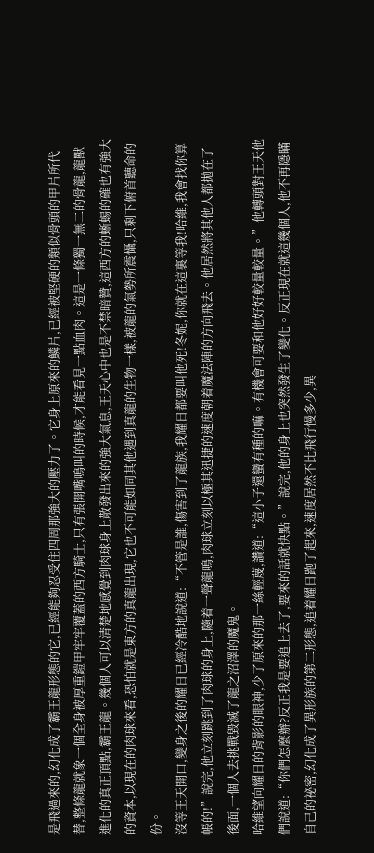是飛過來的,幻化成了霸王龍形態的它,已經能夠忍受住四周那強大的壓力了。它身上原來的鱗片,已經被堅硬的類似骨頭的甲片所代替,整條龍就象一個全身被厚重鎧甲牢牢覆蓋的西方騎士,只有張開嘴鳴叫的時候,才能看見一點血肉。這是一條獨一無二的骨龍,龍獸進化的真正頂點,霸王龍。幾個人可以清楚地感覺到肉球身上散發出來的強大氣息,王天心中也是不禁暗贊,這西方的蜥蜴的確也有強大的資本,以現在的肉球來看,恐怕就是東方的真龍出現,它也不可能如同其他遇到真龍的生物一樣,被龍的氣勢所震懾,只剩下俯首聽命的份。
沒等王天開口,變身之後的耀日已經冷酷地說道:“不管是誰,傷害到了龍族,我耀日都要叫他死!冬妮,你就在這裏等我!哈維,我會找你算帳的!”說完,他立刻跳到了肉球的身上,隨着一聲龍鳴,肉球立刻以極其迅捷的速度朝着魔法陣的方向飛去。他居然將其他人都拋在了後面,一個人去挑戰毀滅了龍之沼澤的魔鬼。
哈維望向耀日的背影的眼神,少了原來的那一絲輕蔑,讚道:“這小子還蠻有種的嘛。有機會可要和他好好較量較量。”他轉頭對王天他們說道:“你們怎麼辦?反正我是要追上去了,要來的話就快點。”說完,他的身上也突然發生了變化。反正現在就這幾個人,他不再隱瞞自己的祕密,幻化成了異形族的第二形態,追着耀日跑了起來,速度居然不比飛行慢多少,異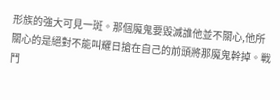形族的強大可見一斑。那個魔鬼要毀滅誰他並不關心,他所關心的是絕對不能叫耀日搶在自己的前頭將那魔鬼幹掉。戰鬥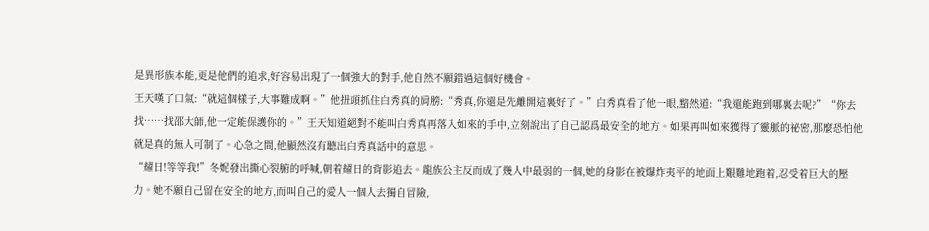是異形族本能,更是他們的追求,好容易出現了一個強大的對手,他自然不願錯過這個好機會。
王天嘆了口氣:“就這個樣子,大事難成啊。”他扭頭抓住白秀真的肩膀:“秀真,你還是先離開這裏好了。”白秀真看了他一眼,黯然道:“我還能跑到哪裏去呢?”“你去找……找邵大師,他一定能保護你的。”王天知道絕對不能叫白秀真再落入如來的手中,立刻說出了自己認爲最安全的地方。如果再叫如來獲得了靈脈的祕密,那麼恐怕他就是真的無人可制了。心急之間,他顯然沒有聽出白秀真話中的意思。
“耀日!等等我!”冬妮發出撕心裂腑的呼喊,朝着耀日的背影追去。龍族公主反而成了幾人中最弱的一個,她的身影在被爆炸夷平的地面上艱難地跑着,忍受着巨大的壓力。她不願自己留在安全的地方,而叫自己的愛人一個人去獨自冒險,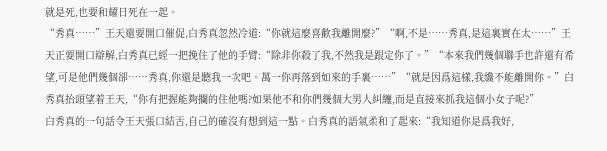就是死,也要和耀日死在一起。
“秀真……”王天還要開口催促,白秀真忽然冷道:“你就這麼喜歡我離開麼?”“啊,不是……秀真,是這裏實在太……”王天正要開口辯解,白秀真已經一把挽住了他的手臂:“除非你殺了我,不然我是跟定你了。”“本來我們幾個聯手也許還有希望,可是他們幾個卻……秀真,你還是聽我一次吧。萬一你再落到如來的手裏……”“就是因爲這樣,我纔不能離開你。”白秀真抬頭望着王天,“你有把握能夠攔的住他嗎?如果他不和你們幾個大男人糾纏,而是直接來抓我這個小女子呢?”
白秀真的一句話令王天張口結舌,自己的確沒有想到這一點。白秀真的語氣柔和了起來:“我知道你是爲我好,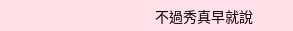不過秀真早就說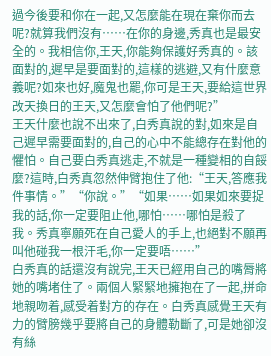過今後要和你在一起,又怎麼能在現在棄你而去呢?就算我們沒有……在你的身邊,秀真也是最安全的。我相信你,王天,你能夠保護好秀真的。該面對的,遲早是要面對的,這樣的逃避,又有什麼意義呢?如來也好,魔鬼也罷,你可是王天,要給這世界改天換日的王天,又怎麼會怕了他們呢?”
王天什麼也說不出來了,白秀真說的對,如來是自己遲早需要面對的,自己的心中不能總存在對他的懼怕。自己要白秀真逃走,不就是一種變相的自餒麼?這時,白秀真忽然伸臂抱住了他:“王天,答應我件事情。”“你說。”“如果……如果如來要捉我的話,你一定要阻止他,哪怕……哪怕是殺了我。秀真寧願死在自己愛人的手上,也絕對不願再叫他碰我一根汗毛,你一定要唔……”
白秀真的話還沒有說完,王天已經用自己的嘴脣將她的嘴堵住了。兩個人緊緊地擁抱在了一起,拼命地親吻着,感受着對方的存在。白秀真感覺王天有力的臂膀幾乎要將自己的身體勒斷了,可是她卻沒有絲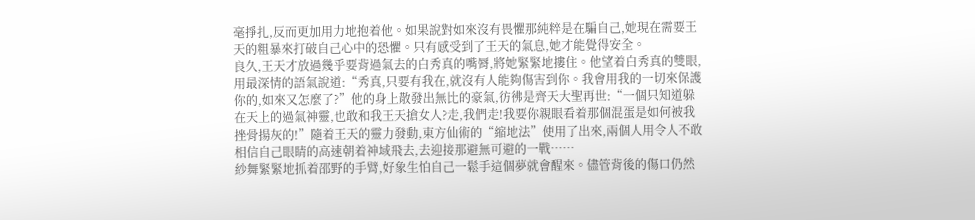毫掙扎,反而更加用力地抱着他。如果說對如來沒有畏懼那純粹是在騙自己,她現在需要王天的粗暴來打破自己心中的恐懼。只有感受到了王天的氣息,她才能覺得安全。
良久,王天才放過幾乎要背過氣去的白秀真的嘴脣,將她緊緊地摟住。他望着白秀真的雙眼,用最深情的語氣說道:“秀真,只要有我在,就沒有人能夠傷害到你。我會用我的一切來保護你的,如來又怎麼了?”他的身上散發出無比的豪氣,彷彿是齊天大聖再世:“一個只知道躲在天上的過氣神靈,也敢和我王天搶女人?走,我們走!我要你親眼看着那個混蛋是如何被我挫骨揚灰的!”隨着王天的靈力發動,東方仙術的“縮地法”使用了出來,兩個人用令人不敢相信自己眼睛的高速朝着神域飛去,去迎接那避無可避的一戰……
紗舞緊緊地抓着邵野的手臂,好象生怕自己一鬆手這個夢就會醒來。儘管背後的傷口仍然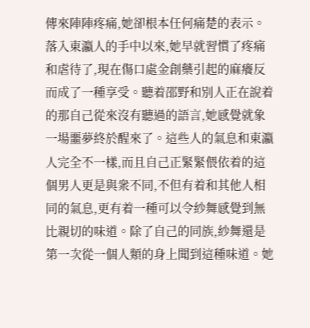傳來陣陣疼痛,她卻根本任何痛楚的表示。落入東瀛人的手中以來,她早就習慣了疼痛和虐待了,現在傷口處金創藥引起的麻癢反而成了一種享受。聽着邵野和別人正在說着的那自己從來沒有聽過的語言,她感覺就象一場噩夢終於醒來了。這些人的氣息和東瀛人完全不一樣,而且自己正緊緊偎依着的這個男人更是與衆不同,不但有着和其他人相同的氣息,更有着一種可以令紗舞感覺到無比親切的味道。除了自己的同族,紗舞還是第一次從一個人類的身上聞到這種味道。她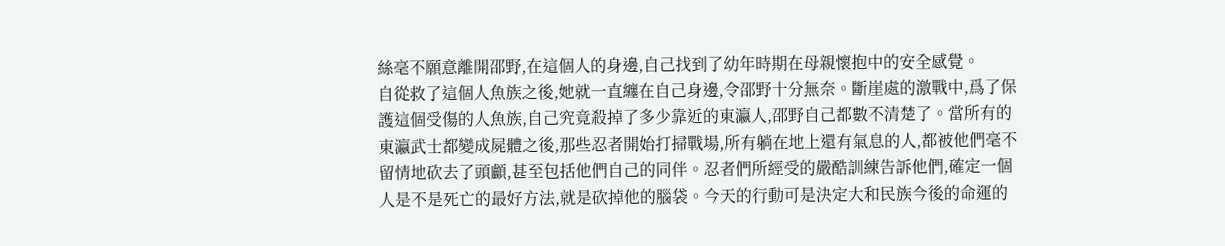絲毫不願意離開邵野,在這個人的身邊,自己找到了幼年時期在母親懷抱中的安全感覺。
自從救了這個人魚族之後,她就一直纏在自己身邊,令邵野十分無奈。斷崖處的激戰中,爲了保護這個受傷的人魚族,自己究竟殺掉了多少靠近的東瀛人,邵野自己都數不清楚了。當所有的東瀛武士都變成屍體之後,那些忍者開始打掃戰場,所有躺在地上還有氣息的人,都被他們毫不留情地砍去了頭顱,甚至包括他們自己的同伴。忍者們所經受的嚴酷訓練告訴他們,確定一個人是不是死亡的最好方法,就是砍掉他的腦袋。今天的行動可是決定大和民族今後的命運的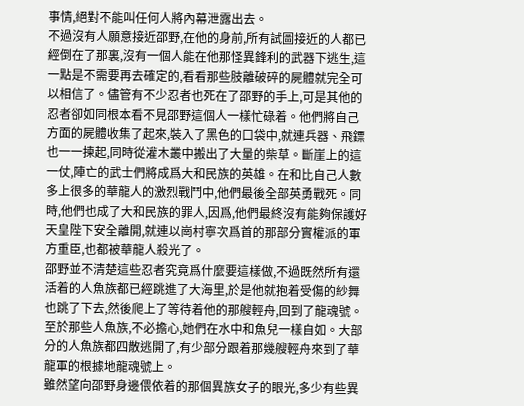事情,絕對不能叫任何人將內幕泄露出去。
不過沒有人願意接近邵野,在他的身前,所有試圖接近的人都已經倒在了那裏,沒有一個人能在他那怪異鋒利的武器下逃生,這一點是不需要再去確定的,看看那些肢離破碎的屍體就完全可以相信了。儘管有不少忍者也死在了邵野的手上,可是其他的忍者卻如同根本看不見邵野這個人一樣忙碌着。他們將自己方面的屍體收集了起來,裝入了黑色的口袋中,就連兵器、飛鏢也一一揀起,同時從灌木叢中搬出了大量的柴草。斷崖上的這一仗,陣亡的武士們將成爲大和民族的英雄。在和比自己人數多上很多的華龍人的激烈戰鬥中,他們最後全部英勇戰死。同時,他們也成了大和民族的罪人,因爲,他們最終沒有能夠保護好天皇陛下安全離開,就連以崗村寧次爲首的那部分實權派的軍方重臣,也都被華龍人殺光了。
邵野並不清楚這些忍者究竟爲什麼要這樣做,不過既然所有還活着的人魚族都已經跳進了大海里,於是他就抱着受傷的紗舞也跳了下去,然後爬上了等待着他的那艘輕舟,回到了龍魂號。至於那些人魚族,不必擔心,她們在水中和魚兒一樣自如。大部分的人魚族都四散逃開了,有少部分跟着那幾艘輕舟來到了華龍軍的根據地龍魂號上。
雖然望向邵野身邊偎依着的那個異族女子的眼光,多少有些異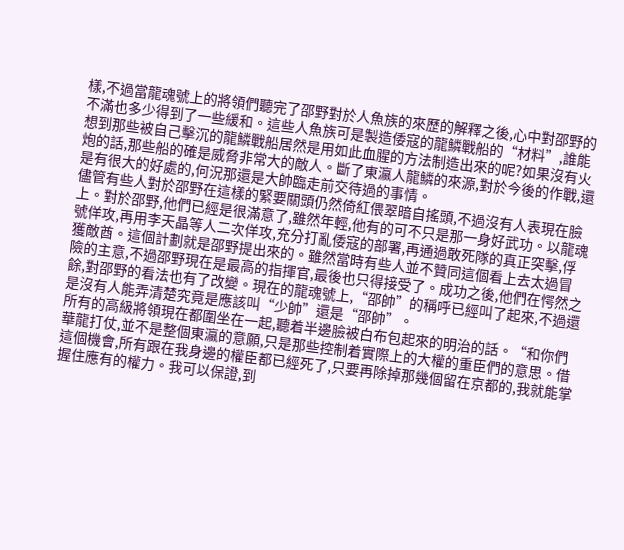樣,不過當龍魂號上的將領們聽完了邵野對於人魚族的來歷的解釋之後,心中對邵野的不滿也多少得到了一些緩和。這些人魚族可是製造倭寇的龍鱗戰船的“材料”,誰能想到那些被自己擊沉的龍鱗戰船居然是用如此血腥的方法制造出來的呢?如果沒有火炮的話,那些船的確是威脅非常大的敵人。斷了東瀛人龍鱗的來源,對於今後的作戰,還是有很大的好處的,何況那還是大帥臨走前交待過的事情。
儘管有些人對於邵野在這樣的緊要關頭仍然倚紅偎翠暗自搖頭,不過沒有人表現在臉上。對於邵野,他們已經是很滿意了,雖然年輕,他有的可不只是那一身好武功。以龍魂號佯攻,再用李天晶等人二次佯攻,充分打亂倭寇的部署,再通過敢死隊的真正突擊,俘獲敵酋。這個計劃就是邵野提出來的。雖然當時有些人並不贊同這個看上去太過冒險的主意,不過邵野現在是最高的指揮官,最後也只得接受了。成功之後,他們在愕然之餘,對邵野的看法也有了改變。現在的龍魂號上,“邵帥”的稱呼已經叫了起來,不過還是沒有人能弄清楚究竟是應該叫“少帥”還是“邵帥”。
所有的高級將領現在都圍坐在一起,聽着半邊臉被白布包起來的明治的話。“和你們華龍打仗,並不是整個東瀛的意願,只是那些控制着實際上的大權的重臣們的意思。借這個機會,所有跟在我身邊的權臣都已經死了,只要再除掉那幾個留在京都的,我就能掌握住應有的權力。我可以保證,到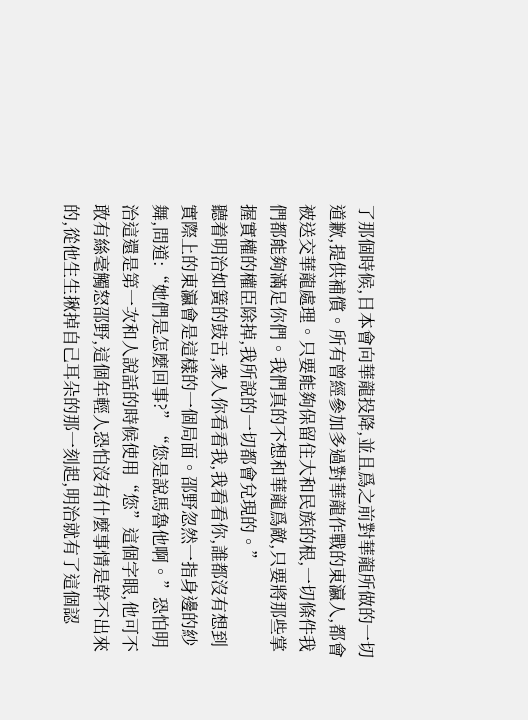了那個時候,日本會向華龍投降,並且爲之前對華龍所做的一切道歉,提供補償。所有曾經參加多過對華龍作戰的東瀛人,都會被送交華龍處理。只要能夠保留住大和民族的根,一切條件我們都能夠滿足你們。我們真的不想和華龍爲敵,只要將那些掌握實權的權臣除掉,我所說的一切都會兌現的。”
聽着明治如簧的鼓舌,衆人你看看我,我看看你,誰都沒有想到實際上的東瀛會是這樣的一個局面。邵野忽然一指身邊的紗舞,問道:“她們是怎麼回事?”“您是說馬魯他啊。”恐怕明治這還是第一次和人說話的時候使用“您”這個字眼,他可不敢有絲毫觸怒邵野,這個年輕人恐怕沒有什麼事情是幹不出來的,從他生生揪掉自己耳朵的那一刻起,明治就有了這個認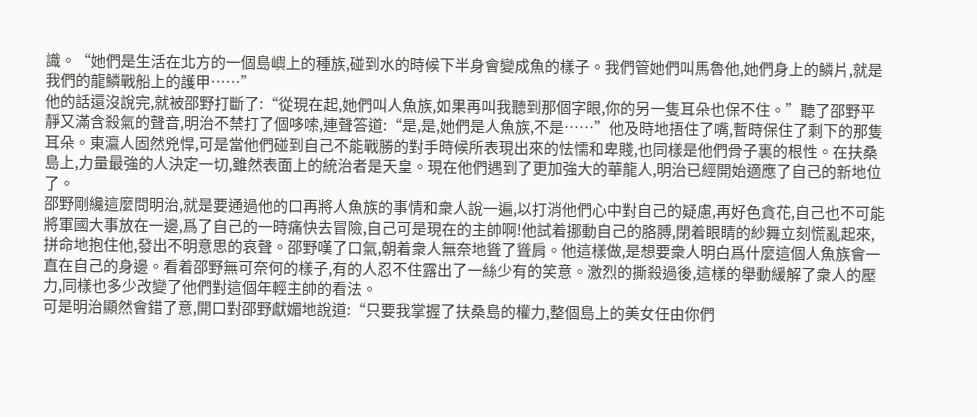識。“她們是生活在北方的一個島嶼上的種族,碰到水的時候下半身會變成魚的樣子。我們管她們叫馬魯他,她們身上的鱗片,就是我們的龍鱗戰船上的護甲……”
他的話還沒說完,就被邵野打斷了:“從現在起,她們叫人魚族,如果再叫我聽到那個字眼,你的另一隻耳朵也保不住。”聽了邵野平靜又滿含殺氣的聲音,明治不禁打了個哆嗦,連聲答道:“是,是,她們是人魚族,不是……”他及時地捂住了嘴,暫時保住了剩下的那隻耳朵。東瀛人固然兇悍,可是當他們碰到自己不能戰勝的對手時候所表現出來的怯懦和卑賤,也同樣是他們骨子裏的根性。在扶桑島上,力量最強的人決定一切,雖然表面上的統治者是天皇。現在他們遇到了更加強大的華龍人,明治已經開始適應了自己的新地位了。
邵野剛纔這麼問明治,就是要通過他的口再將人魚族的事情和衆人說一遍,以打消他們心中對自己的疑慮,再好色貪花,自己也不可能將軍國大事放在一邊,爲了自己的一時痛快去冒險,自己可是現在的主帥啊!他試着挪動自己的胳膊,閉着眼睛的紗舞立刻慌亂起來,拼命地抱住他,發出不明意思的哀聲。邵野嘆了口氣,朝着衆人無奈地聳了聳肩。他這樣做,是想要衆人明白爲什麼這個人魚族會一直在自己的身邊。看着邵野無可奈何的樣子,有的人忍不住露出了一絲少有的笑意。激烈的撕殺過後,這樣的舉動緩解了衆人的壓力,同樣也多少改變了他們對這個年輕主帥的看法。
可是明治顯然會錯了意,開口對邵野獻媚地說道:“只要我掌握了扶桑島的權力,整個島上的美女任由你們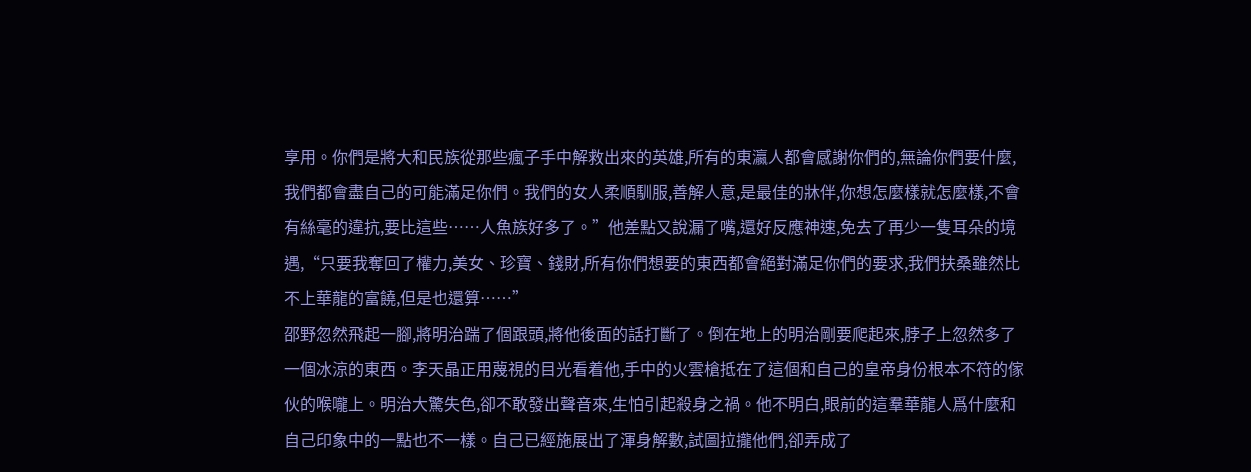享用。你們是將大和民族從那些瘋子手中解救出來的英雄,所有的東瀛人都會感謝你們的,無論你們要什麼,我們都會盡自己的可能滿足你們。我們的女人柔順馴服,善解人意,是最佳的牀伴,你想怎麼樣就怎麼樣,不會有絲毫的違抗,要比這些……人魚族好多了。”他差點又說漏了嘴,還好反應神速,免去了再少一隻耳朵的境遇,“只要我奪回了權力,美女、珍寶、錢財,所有你們想要的東西都會絕對滿足你們的要求,我們扶桑雖然比不上華龍的富饒,但是也還算……”
邵野忽然飛起一腳,將明治踹了個跟頭,將他後面的話打斷了。倒在地上的明治剛要爬起來,脖子上忽然多了一個冰涼的東西。李天晶正用蔑視的目光看着他,手中的火雲槍抵在了這個和自己的皇帝身份根本不符的傢伙的喉嚨上。明治大驚失色,卻不敢發出聲音來,生怕引起殺身之禍。他不明白,眼前的這羣華龍人爲什麼和自己印象中的一點也不一樣。自己已經施展出了渾身解數,試圖拉攏他們,卻弄成了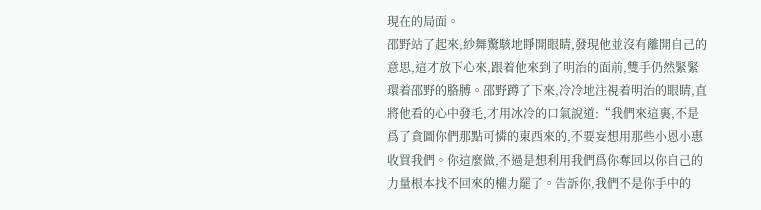現在的局面。
邵野站了起來,紗舞驚駭地睜開眼睛,發現他並沒有離開自己的意思,這才放下心來,跟着他來到了明治的面前,雙手仍然緊緊環着邵野的胳膊。邵野蹲了下來,冷冷地注視着明治的眼睛,直將他看的心中發毛,才用冰冷的口氣說道:“我們來這裏,不是爲了貪圖你們那點可憐的東西來的,不要妄想用那些小恩小惠收買我們。你這麼做,不過是想利用我們爲你奪回以你自己的力量根本找不回來的權力罷了。告訴你,我們不是你手中的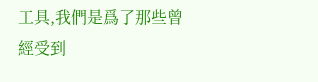工具,我們是爲了那些曾經受到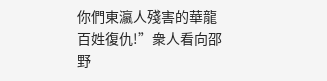你們東瀛人殘害的華龍百姓復仇!”衆人看向邵野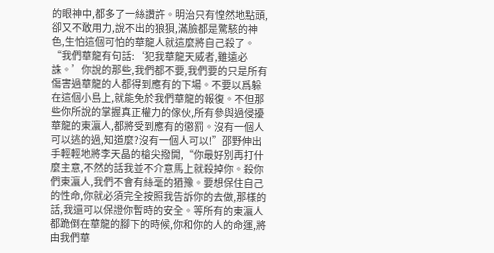的眼神中,都多了一絲讚許。明治只有惶然地點頭,卻又不敢用力,說不出的狼狽,滿臉都是驚駭的神色,生怕這個可怕的華龍人就這麼將自己殺了。
“我們華龍有句話:‘犯我華龍天威者,雖遠必誅。’你說的那些,我們都不要,我們要的只是所有傷害過華龍的人都得到應有的下場。不要以爲躲在這個小島上,就能免於我們華龍的報復。不但那些你所說的掌握真正權力的傢伙,所有參與過侵擾華龍的東瀛人,都將受到應有的懲罰。沒有一個人可以逃的過,知道麼?沒有一個人可以!”邵野伸出手輕輕地將李天晶的槍尖撥開,“你最好別再打什麼主意,不然的話我並不介意馬上就殺掉你。殺你們東瀛人,我們不會有絲毫的猶豫。要想保住自己的性命,你就必須完全按照我告訴你的去做,那樣的話,我還可以保證你暫時的安全。等所有的東瀛人都跪倒在華龍的腳下的時候,你和你的人的命運,將由我們華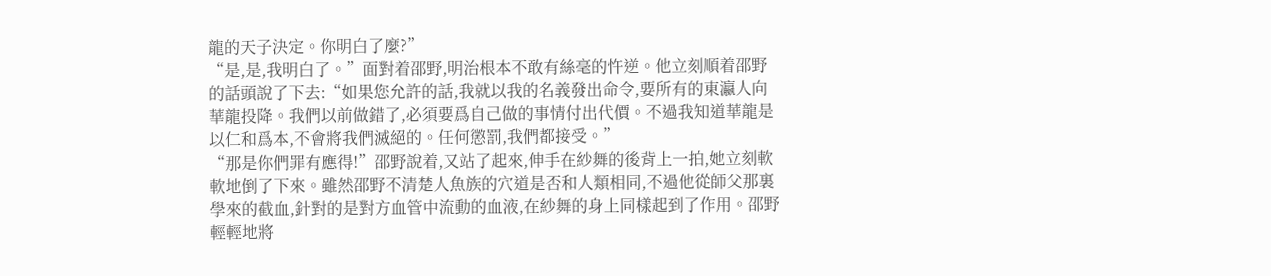龍的天子決定。你明白了麼?”
“是,是,我明白了。”面對着邵野,明治根本不敢有絲毫的忤逆。他立刻順着邵野的話頭說了下去:“如果您允許的話,我就以我的名義發出命令,要所有的東瀛人向華龍投降。我們以前做錯了,必須要爲自己做的事情付出代價。不過我知道華龍是以仁和爲本,不會將我們滅絕的。任何懲罰,我們都接受。”
“那是你們罪有應得!”邵野說着,又站了起來,伸手在紗舞的後背上一拍,她立刻軟軟地倒了下來。雖然邵野不清楚人魚族的穴道是否和人類相同,不過他從師父那裏學來的截血,針對的是對方血管中流動的血液,在紗舞的身上同樣起到了作用。邵野輕輕地將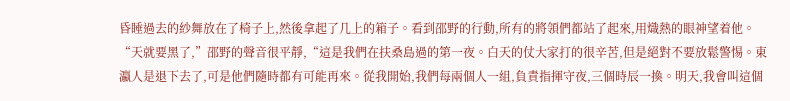昏睡過去的紗舞放在了椅子上,然後拿起了几上的箱子。看到邵野的行動,所有的將領們都站了起來,用熾熱的眼神望着他。
“天就要黑了,”邵野的聲音很平靜,“這是我們在扶桑島過的第一夜。白天的仗大家打的很辛苦,但是絕對不要放鬆警惕。東瀛人是退下去了,可是他們隨時都有可能再來。從我開始,我們每兩個人一組,負責指揮守夜,三個時辰一換。明天,我會叫這個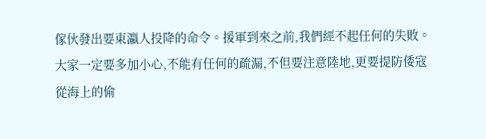傢伙發出要東瀛人投降的命令。援軍到來之前,我們經不起任何的失敗。大家一定要多加小心,不能有任何的疏漏,不但要注意陸地,更要提防倭寇從海上的偷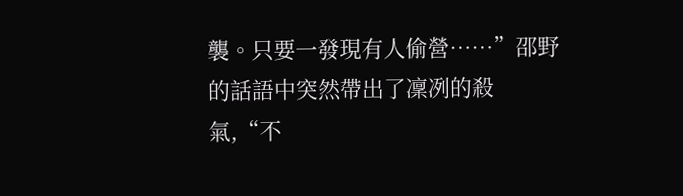襲。只要一發現有人偷營……”邵野的話語中突然帶出了凜冽的殺氣,“不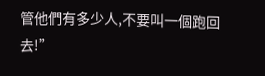管他們有多少人,不要叫一個跑回去!”